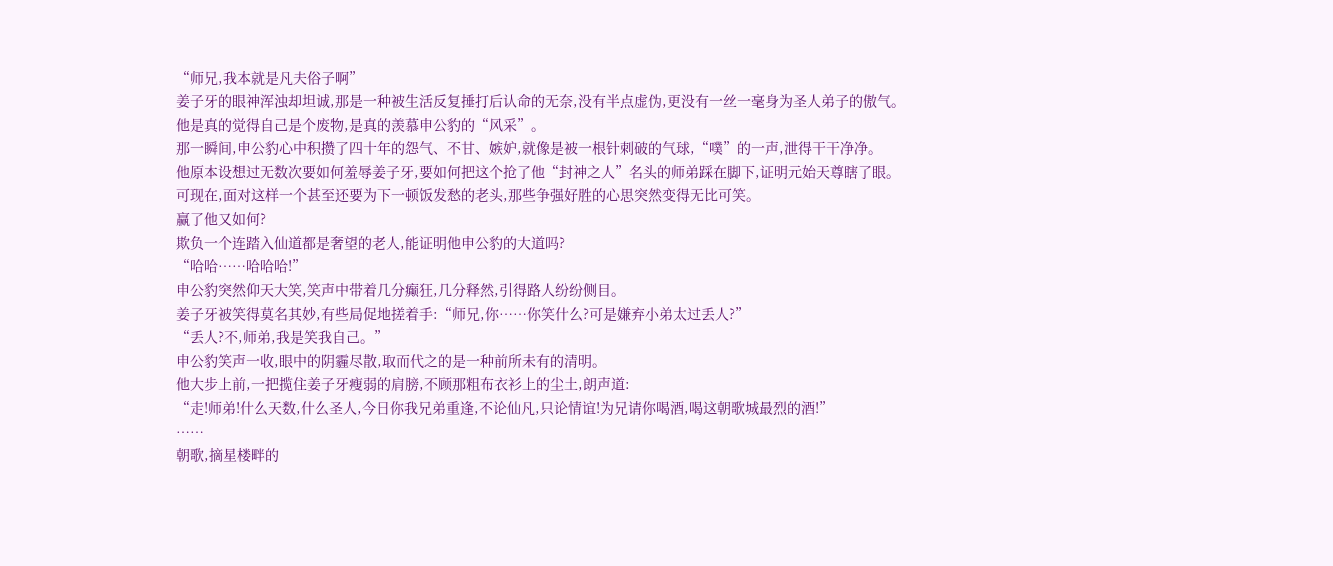“师兄,我本就是凡夫俗子啊”
姜子牙的眼神浑浊却坦诚,那是一种被生活反复捶打后认命的无奈,没有半点虚伪,更没有一丝一毫身为圣人弟子的傲气。
他是真的觉得自己是个废物,是真的羡慕申公豹的“风采”。
那一瞬间,申公豹心中积攒了四十年的怨气、不甘、嫉妒,就像是被一根针刺破的气球,“噗”的一声,泄得干干净净。
他原本设想过无数次要如何羞辱姜子牙,要如何把这个抢了他“封神之人”名头的师弟踩在脚下,证明元始天尊瞎了眼。
可现在,面对这样一个甚至还要为下一顿饭发愁的老头,那些争强好胜的心思突然变得无比可笑。
赢了他又如何?
欺负一个连踏入仙道都是奢望的老人,能证明他申公豹的大道吗?
“哈哈……哈哈哈!”
申公豹突然仰天大笑,笑声中带着几分癫狂,几分释然,引得路人纷纷侧目。
姜子牙被笑得莫名其妙,有些局促地搓着手:“师兄,你……你笑什么?可是嫌弃小弟太过丢人?”
“丢人?不,师弟,我是笑我自己。”
申公豹笑声一收,眼中的阴霾尽散,取而代之的是一种前所未有的清明。
他大步上前,一把揽住姜子牙瘦弱的肩膀,不顾那粗布衣衫上的尘土,朗声道:
“走!师弟!什么天数,什么圣人,今日你我兄弟重逢,不论仙凡,只论情谊!为兄请你喝酒,喝这朝歌城最烈的酒!”
……
朝歌,摘星楼畔的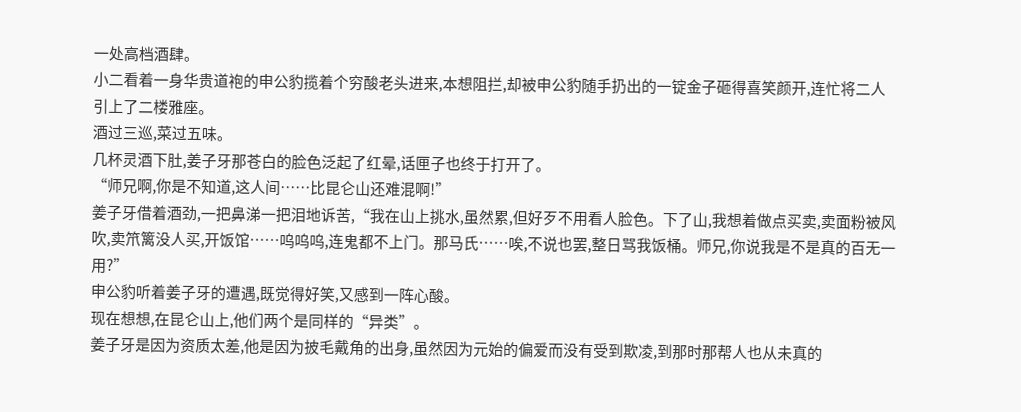一处高档酒肆。
小二看着一身华贵道袍的申公豹揽着个穷酸老头进来,本想阻拦,却被申公豹随手扔出的一锭金子砸得喜笑颜开,连忙将二人引上了二楼雅座。
酒过三巡,菜过五味。
几杯灵酒下肚,姜子牙那苍白的脸色泛起了红晕,话匣子也终于打开了。
“师兄啊,你是不知道,这人间……比昆仑山还难混啊!”
姜子牙借着酒劲,一把鼻涕一把泪地诉苦,“我在山上挑水,虽然累,但好歹不用看人脸色。下了山,我想着做点买卖,卖面粉被风吹,卖笊篱没人买,开饭馆……呜呜呜,连鬼都不上门。那马氏……唉,不说也罢,整日骂我饭桶。师兄,你说我是不是真的百无一用?”
申公豹听着姜子牙的遭遇,既觉得好笑,又感到一阵心酸。
现在想想,在昆仑山上,他们两个是同样的“异类”。
姜子牙是因为资质太差,他是因为披毛戴角的出身,虽然因为元始的偏爱而没有受到欺凌,到那时那帮人也从未真的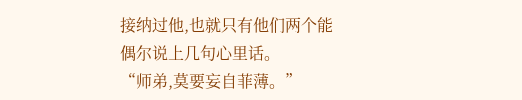接纳过他,也就只有他们两个能偶尔说上几句心里话。
“师弟,莫要妄自菲薄。”